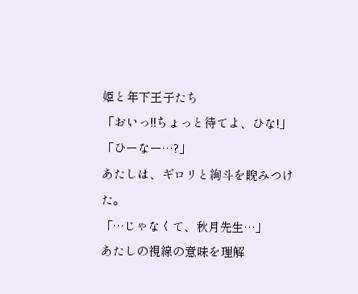姫と年下王子たち
「おいっ!!ちょっと待てよ、ひな!」
「ひーなー…?」
あたしは、ギロリと絢斗を睨みつけた。
「…じゃなくて、秋月先生…」
あたしの視線の意味を理解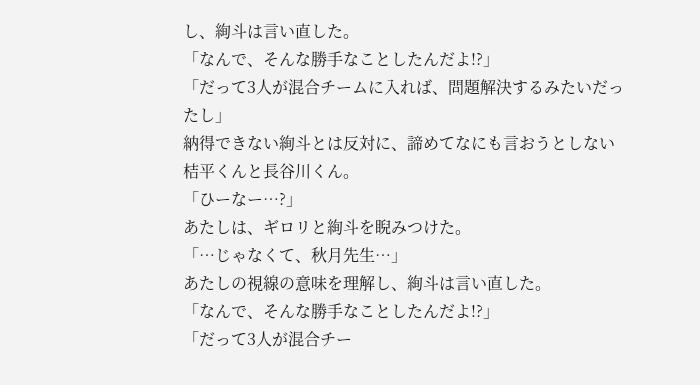し、絢斗は言い直した。
「なんで、そんな勝手なことしたんだよ!?」
「だって3人が混合チームに入れば、問題解決するみたいだったし」
納得できない絢斗とは反対に、諦めてなにも言おうとしない桔平くんと長谷川くん。
「ひーなー…?」
あたしは、ギロリと絢斗を睨みつけた。
「…じゃなくて、秋月先生…」
あたしの視線の意味を理解し、絢斗は言い直した。
「なんで、そんな勝手なことしたんだよ!?」
「だって3人が混合チー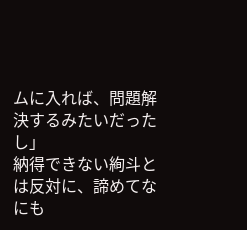ムに入れば、問題解決するみたいだったし」
納得できない絢斗とは反対に、諦めてなにも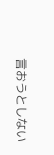言おうとしない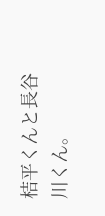桔平くんと長谷川くん。